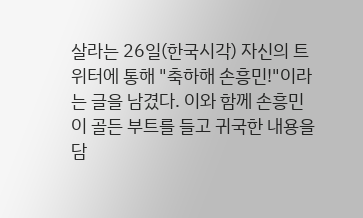살라는 26일(한국시각) 자신의 트위터에 통해 "축하해 손흥민!"이라는 글을 남겼다. 이와 함께 손흥민이 골든 부트를 들고 귀국한 내용을 담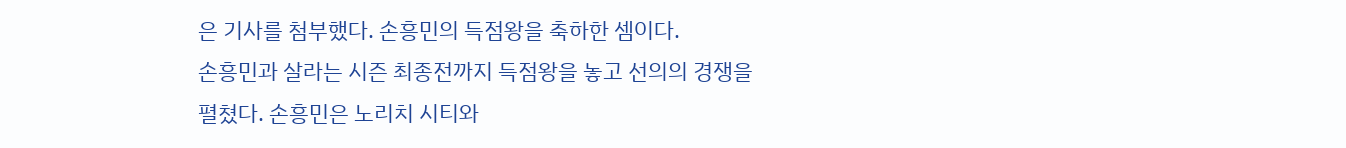은 기사를 첨부했다. 손흥민의 득점왕을 축하한 셈이다.
손흥민과 살라는 시즌 최종전까지 득점왕을 놓고 선의의 경쟁을 펼쳤다. 손흥민은 노리치 시티와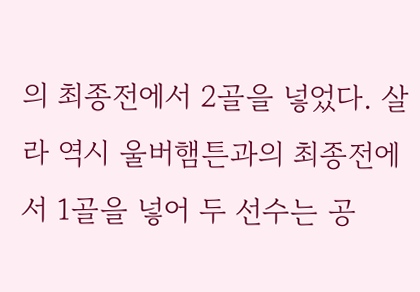의 최종전에서 2골을 넣었다. 살라 역시 울버햄튼과의 최종전에서 1골을 넣어 두 선수는 공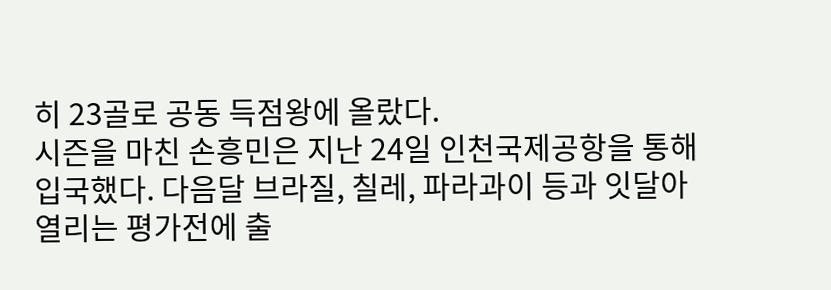히 23골로 공동 득점왕에 올랐다.
시즌을 마친 손흥민은 지난 24일 인천국제공항을 통해 입국했다. 다음달 브라질, 칠레, 파라과이 등과 잇달아 열리는 평가전에 출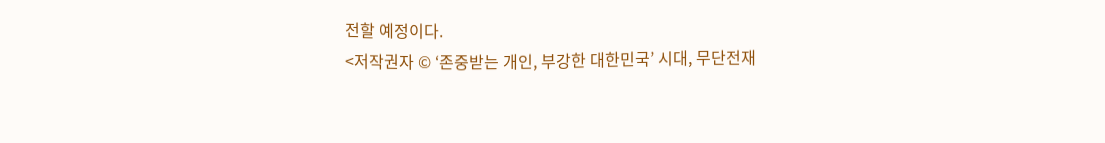전할 예정이다.
<저작권자 © ‘존중받는 개인, 부강한 대한민국’ 시대, 무단전재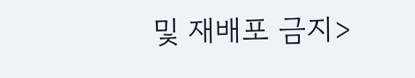및 재배포 금지>